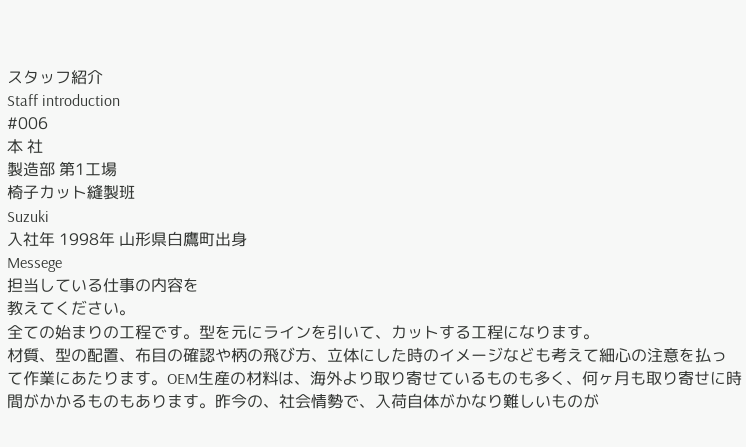スタッフ紹介
Staff introduction
#006
本 社
製造部 第1工場
椅子カット縫製班
Suzuki
入社年 1998年 山形県白鷹町出身
Messege
担当している仕事の内容を
教えてください。
全ての始まりの工程です。型を元にラインを引いて、カットする工程になります。
材質、型の配置、布目の確認や柄の飛び方、立体にした時のイメージなども考えて細心の注意を払って作業にあたります。OEM生産の材料は、海外より取り寄せているものも多く、何ヶ月も取り寄せに時間がかかるものもあります。昨今の、社会情勢で、入荷自体がかなり難しいものが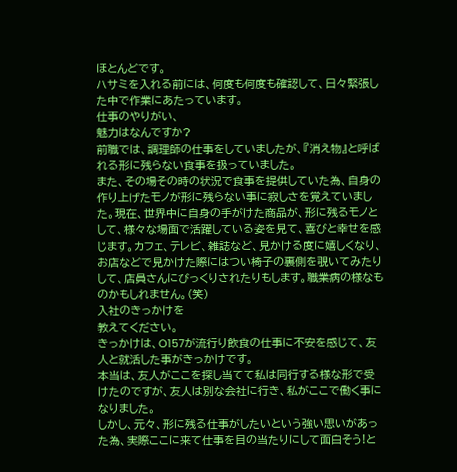ほとんどです。
ハサミを入れる前には、何度も何度も確認して、日々緊張した中で作業にあたっています。
仕事のやりがい、
魅力はなんですか?
前職では、調理師の仕事をしていましたが、『消え物』と呼ばれる形に残らない食事を扱っていました。
また、その場その時の状況で食事を提供していた為、自身の作り上げたモノが形に残らない事に寂しさを覚えていました。現在、世界中に自身の手がけた商品が、形に残るモノとして、様々な場面で活躍している姿を見て、喜びと幸せを感じます。カフェ、テレビ、雑誌など、見かける度に嬉しくなり、お店などで見かけた際にはつい椅子の裏側を覗いてみたりして、店員さんにびっくりされたりもします。職業病の様なものかもしれません。(笑)
入社のきっかけを
教えてください。
きっかけは、O157が流行り飲食の仕事に不安を感じて、友人と就活した事がきっかけです。
本当は、友人がここを探し当てて私は同行する様な形で受けたのですが、友人は別な会社に行き、私がここで働く事になりました。
しかし、元々、形に残る仕事がしたいという強い思いがあった為、実際ここに来て仕事を目の当たりにして面白そう!と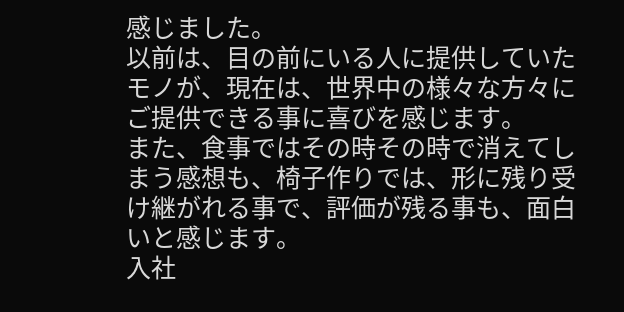感じました。
以前は、目の前にいる人に提供していたモノが、現在は、世界中の様々な方々にご提供できる事に喜びを感じます。
また、食事ではその時その時で消えてしまう感想も、椅子作りでは、形に残り受け継がれる事で、評価が残る事も、面白いと感じます。
入社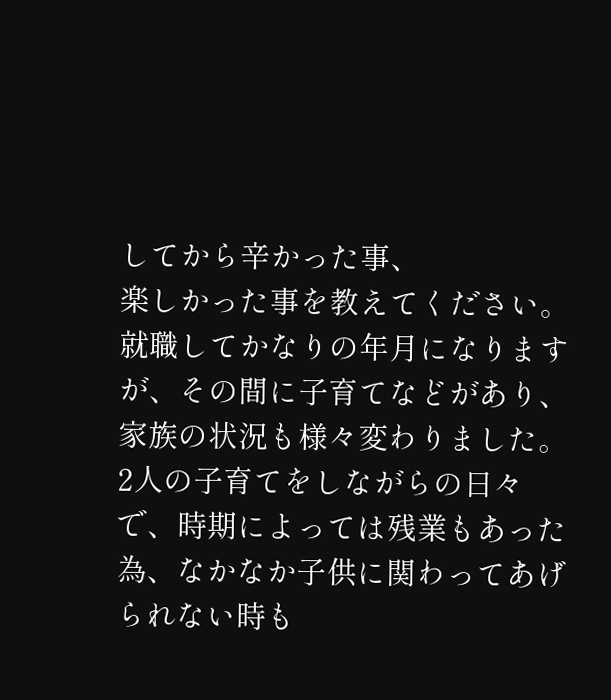してから辛かった事、
楽しかった事を教えてください。
就職してかなりの年月になりますが、その間に子育てなどがあり、家族の状況も様々変わりました。
2人の子育てをしながらの日々で、時期によっては残業もあった為、なかなか子供に関わってあげられない時も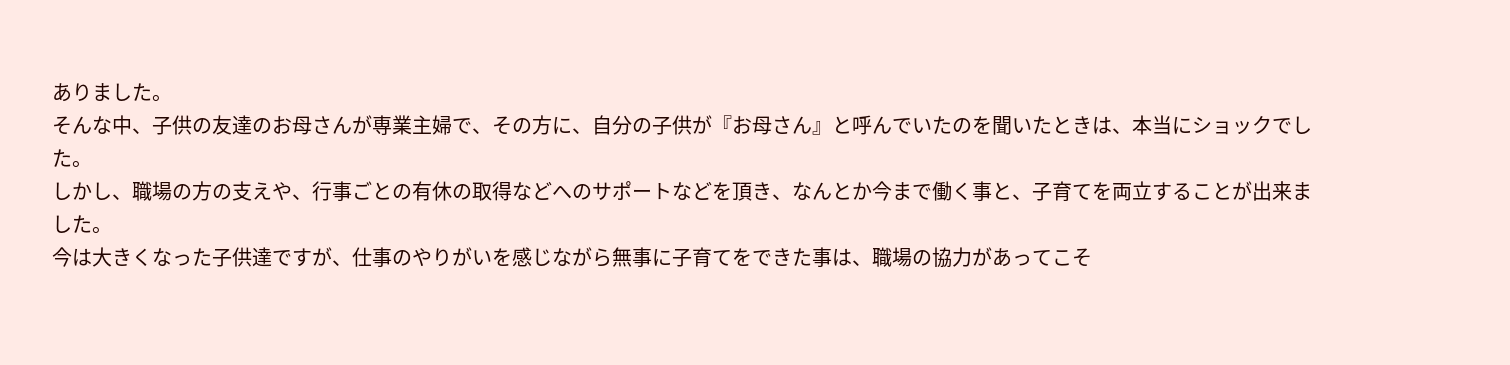ありました。
そんな中、子供の友達のお母さんが専業主婦で、その方に、自分の子供が『お母さん』と呼んでいたのを聞いたときは、本当にショックでした。
しかし、職場の方の支えや、行事ごとの有休の取得などへのサポートなどを頂き、なんとか今まで働く事と、子育てを両立することが出来ました。
今は大きくなった子供達ですが、仕事のやりがいを感じながら無事に子育てをできた事は、職場の協力があってこそ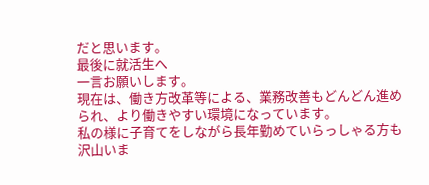だと思います。
最後に就活生へ
一言お願いします。
現在は、働き方改革等による、業務改善もどんどん進められ、より働きやすい環境になっています。
私の様に子育てをしながら長年勤めていらっしゃる方も沢山いま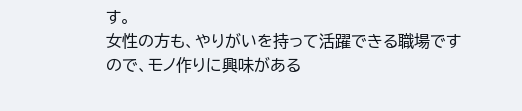す。
女性の方も、やりがいを持って活躍できる職場ですので、モノ作りに興味がある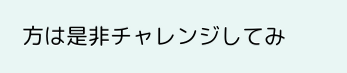方は是非チャレンジしてみ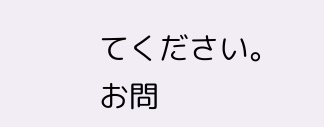てください。
お問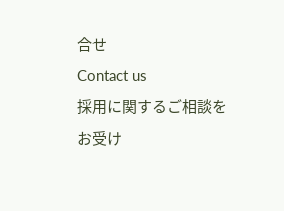合せ
Contact us
採用に関するご相談を
お受け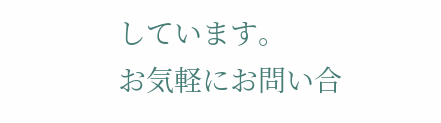しています。
お気軽にお問い合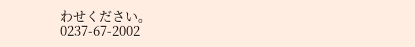わせください。
0237-67-2002